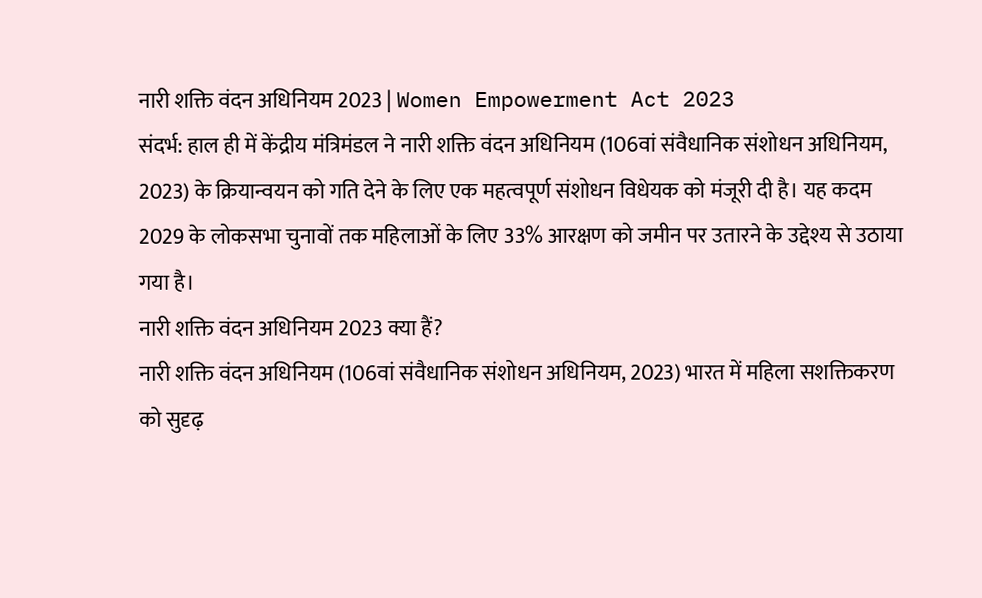नारी शक्ति वंदन अधिनियम 2023 | Women Empowerment Act 2023
संदर्भ: हाल ही में केंद्रीय मंत्रिमंडल ने नारी शक्ति वंदन अधिनियम (106वां संवैधानिक संशोधन अधिनियम, 2023) के क्रियान्वयन को गति देने के लिए एक महत्वपूर्ण संशोधन विधेयक को मंजूरी दी है। यह कदम 2029 के लोकसभा चुनावों तक महिलाओं के लिए 33% आरक्षण को जमीन पर उतारने के उद्देश्य से उठाया गया है।
नारी शक्ति वंदन अधिनियम 2023 क्या हैं?
नारी शक्ति वंदन अधिनियम (106वां संवैधानिक संशोधन अधिनियम, 2023) भारत में महिला सशक्तिकरण को सुदृढ़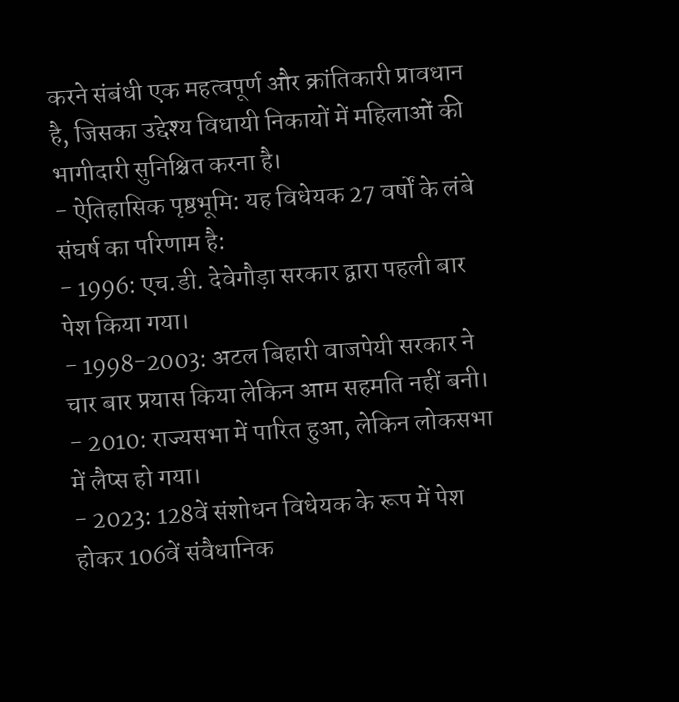करने संबंधी एक महत्वपूर्ण और क्रांतिकारी प्रावधान है, जिसका उद्देश्य विधायी निकायों में महिलाओं की भागीदारी सुनिश्चित करना है।
- ऐतिहासिक पृष्ठभूमि: यह विधेयक 27 वर्षों के लंबे संघर्ष का परिणाम है:
- 1996: एच.डी. देवेगौड़ा सरकार द्वारा पहली बार पेश किया गया।
- 1998-2003: अटल बिहारी वाजपेयी सरकार ने चार बार प्रयास किया लेकिन आम सहमति नहीं बनी।
- 2010: राज्यसभा में पारित हुआ, लेकिन लोकसभा में लैप्स हो गया।
- 2023: 128वें संशोधन विधेयक के रूप में पेश होकर 106वें संवैधानिक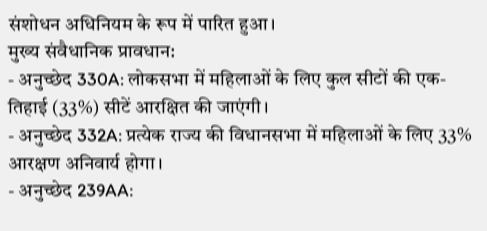संशोधन अधिनियम के रूप में पारित हुआ।
मुख्य संवैधानिक प्रावधान:
- अनुच्छेद 330A: लोकसभा में महिलाओं के लिए कुल सीटों की एक-तिहाई (33%) सीटें आरक्षित की जाएंगी।
- अनुच्छेद 332A: प्रत्येक राज्य की विधानसभा में महिलाओं के लिए 33% आरक्षण अनिवार्य होगा।
- अनुच्छेद 239AA: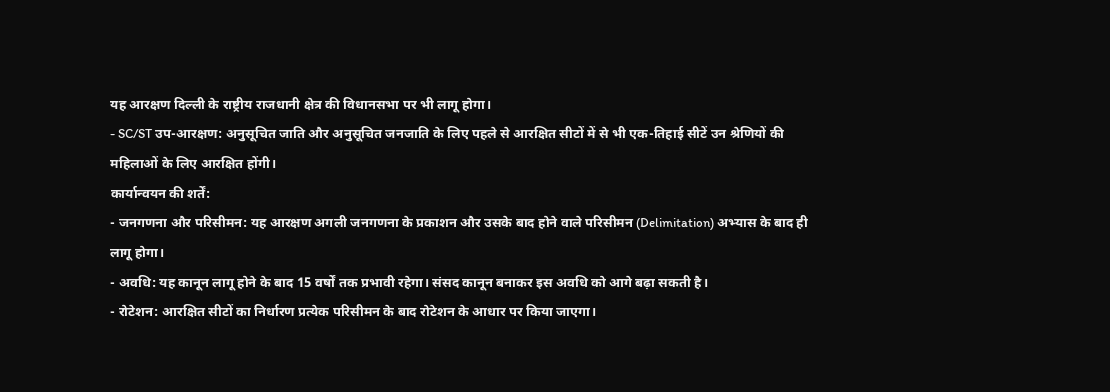यह आरक्षण दिल्ली के राष्ट्रीय राजधानी क्षेत्र की विधानसभा पर भी लागू होगा।
- SC/ST उप-आरक्षण: अनुसूचित जाति और अनुसूचित जनजाति के लिए पहले से आरक्षित सीटों में से भी एक-तिहाई सीटें उन श्रेणियों की महिलाओं के लिए आरक्षित होंगी।
कार्यान्वयन की शर्तें:
- जनगणना और परिसीमन: यह आरक्षण अगली जनगणना के प्रकाशन और उसके बाद होने वाले परिसीमन (Delimitation) अभ्यास के बाद ही लागू होगा।
- अवधि: यह कानून लागू होने के बाद 15 वर्षों तक प्रभावी रहेगा। संसद कानून बनाकर इस अवधि को आगे बढ़ा सकती है।
- रोटेशन: आरक्षित सीटों का निर्धारण प्रत्येक परिसीमन के बाद रोटेशन के आधार पर किया जाएगा।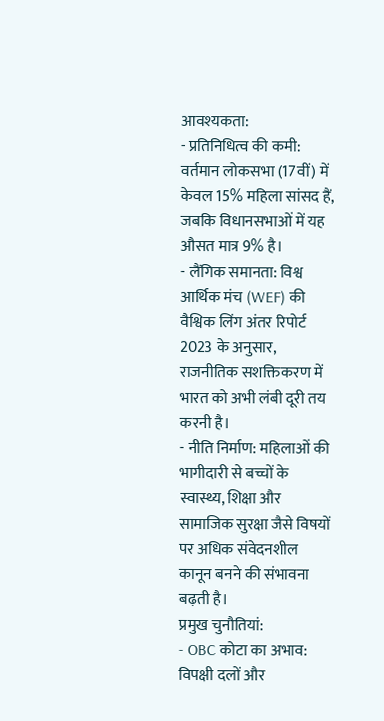आवश्यकता:
- प्रतिनिधित्व की कमी: वर्तमान लोकसभा (17वीं) में केवल 15% महिला सांसद हैं, जबकि विधानसभाओं में यह औसत मात्र 9% है।
- लैंगिक समानता: विश्व आर्थिक मंच (WEF) की वैश्विक लिंग अंतर रिपोर्ट 2023 के अनुसार, राजनीतिक सशक्तिकरण में भारत को अभी लंबी दूरी तय करनी है।
- नीति निर्माण: महिलाओं की भागीदारी से बच्चों के स्वास्थ्य, शिक्षा और सामाजिक सुरक्षा जैसे विषयों पर अधिक संवेदनशील कानून बनने की संभावना बढ़ती है।
प्रमुख चुनौतियां:
- OBC कोटा का अभाव: विपक्षी दलों और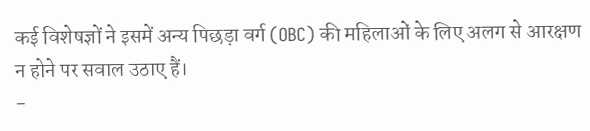कई विशेषज्ञों ने इसमें अन्य पिछड़ा वर्ग (OBC) की महिलाओं के लिए अलग से आरक्षण न होने पर सवाल उठाए हैं।
-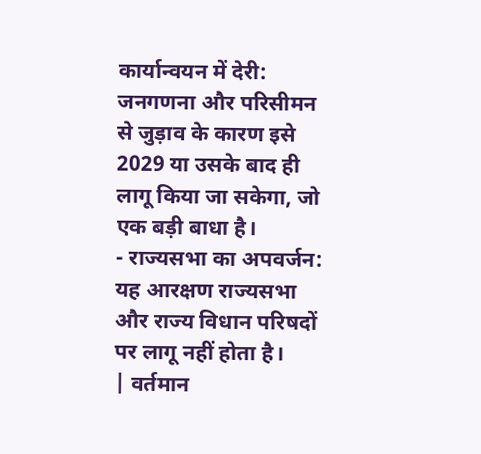कार्यान्वयन में देरी: जनगणना और परिसीमन से जुड़ाव के कारण इसे 2029 या उसके बाद ही लागू किया जा सकेगा, जो एक बड़ी बाधा है।
- राज्यसभा का अपवर्जन: यह आरक्षण राज्यसभा और राज्य विधान परिषदों पर लागू नहीं होता है।
| वर्तमान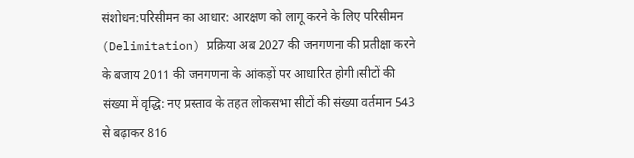संशोधन:परिसीमन का आधार: आरक्षण को लागू करने के लिए परिसीमन (Delimitation) प्रक्रिया अब 2027 की जनगणना की प्रतीक्षा करने के बजाय 2011 की जनगणना के आंकड़ों पर आधारित होगी।सीटों की संख्या में वृद्धि: नए प्रस्ताव के तहत लोकसभा सीटों की संख्या वर्तमान 543 से बढ़ाकर 816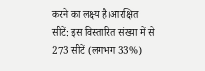करने का लक्ष्य है।आरक्षित सीटें: इस विस्तारित संख्या में से 273 सीटें (लगभग 33%)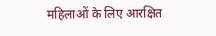महिलाओं के लिए आरक्षित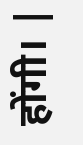होंगी। |